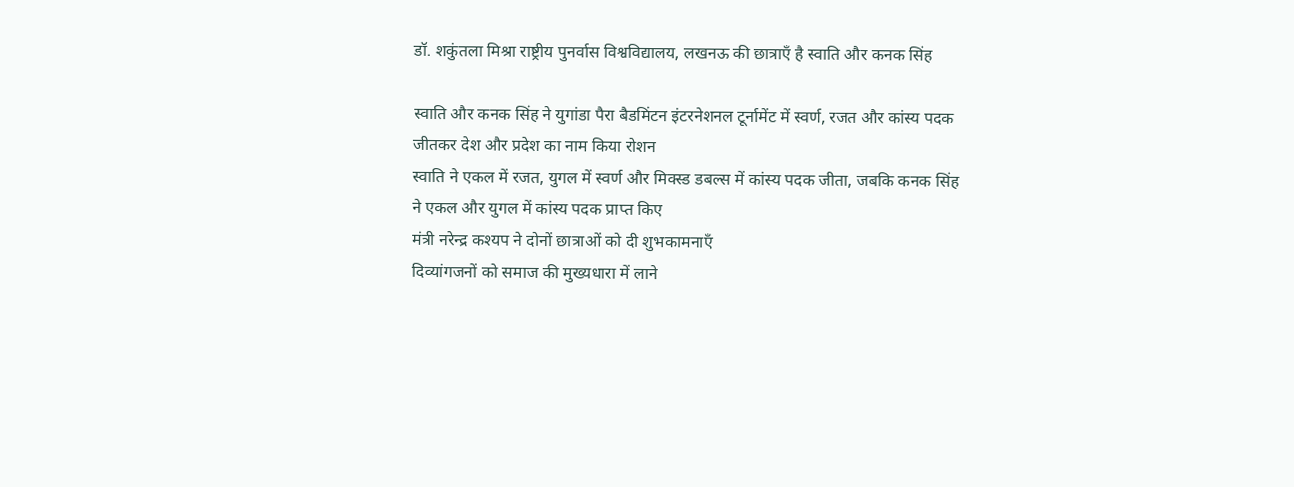डॉ. शकुंतला मिश्रा राष्ट्रीय पुनर्वास विश्वविद्यालय, लखनऊ की छात्राएँ है स्वाति और कनक सिंह

स्वाति और कनक सिंह ने युगांडा पैरा बैडमिंटन इंटरनेशनल टूर्नामेंट में स्वर्ण, रजत और कांस्य पदक जीतकर देश और प्रदेश का नाम किया रोशन
स्वाति ने एकल में रजत, युगल में स्वर्ण और मिक्स्ड डबल्स में कांस्य पदक जीता, जबकि कनक सिंह ने एकल और युगल में कांस्य पदक प्राप्त किए
मंत्री नरेन्द्र कश्यप ने दोनों छात्राओं को दी शुभकामनाएँ
दिव्यांगजनों को समाज की मुख्यधारा में लाने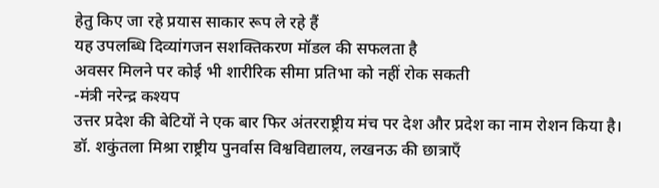हेतु किए जा रहे प्रयास साकार रूप ले रहे हैं
यह उपलब्धि दिव्यांगजन सशक्तिकरण मॉडल की सफलता है
अवसर मिलने पर कोई भी शारीरिक सीमा प्रतिभा को नहीं रोक सकती
-मंत्री नरेन्द्र कश्यप
उत्तर प्रदेश की बेटियों ने एक बार फिर अंतरराष्ट्रीय मंच पर देश और प्रदेश का नाम रोशन किया है। डॉ. शकुंतला मिश्रा राष्ट्रीय पुनर्वास विश्वविद्यालय, लखनऊ की छात्राएँ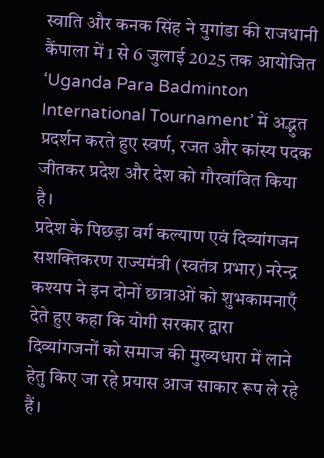स्वाति और कनक सिंह ने युगांडा की राजधानी कैंपाला में 1 से 6 जुलाई 2025 तक आयोजित ‘Uganda Para Badminton International Tournament’ में अद्भुत प्रदर्शन करते हुए स्वर्ण, रजत और कांस्य पदक जीतकर प्रदेश और देश को गौरवांवित किया है।
प्रदेश के पिछड़ा वर्ग कल्याण एवं दिव्यांगजन सशक्तिकरण राज्यमंत्री (स्वतंत्र प्रभार) नरेन्द्र कश्यप ने इन दोनों छात्राओं को शुभकामनाएँ देते हुए कहा कि योगी सरकार द्वारा दिव्यांगजनों को समाज की मुख्यधारा में लाने हेतु किए जा रहे प्रयास आज साकार रूप ले रहे हैं।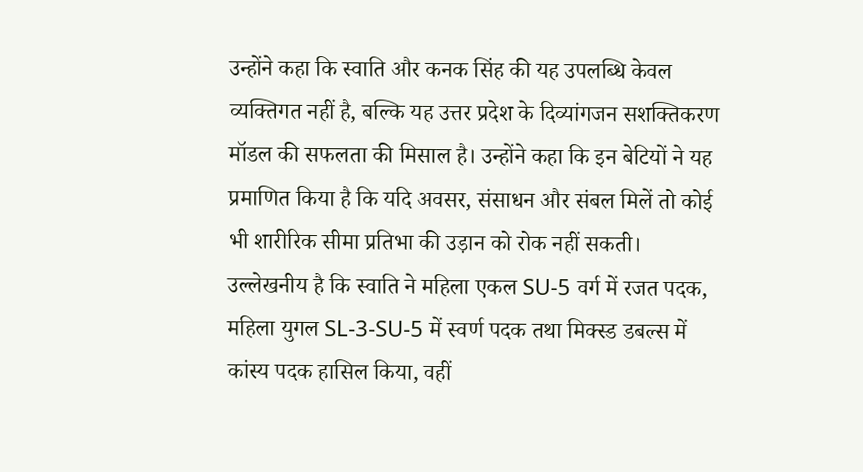उन्होंने कहा कि स्वाति और कनक सिंह की यह उपलब्धि केवल व्यक्तिगत नहीं है, बल्कि यह उत्तर प्रदेश के दिव्यांगजन सशक्तिकरण मॉडल की सफलता की मिसाल है। उन्होंने कहा कि इन बेटियों ने यह प्रमाणित किया है कि यदि अवसर, संसाधन और संबल मिलें तो कोई भी शारीरिक सीमा प्रतिभा की उड़ान को रोक नहीं सकती।
उल्लेखनीय है कि स्वाति ने महिला एकल SU-5 वर्ग में रजत पदक, महिला युगल SL‑3-SU‑5 में स्वर्ण पदक तथा मिक्स्ड डबल्स में कांस्य पदक हासिल किया, वहीं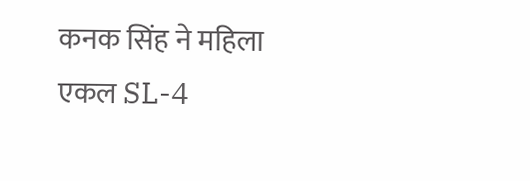कनक सिंह ने महिला एकल SL-4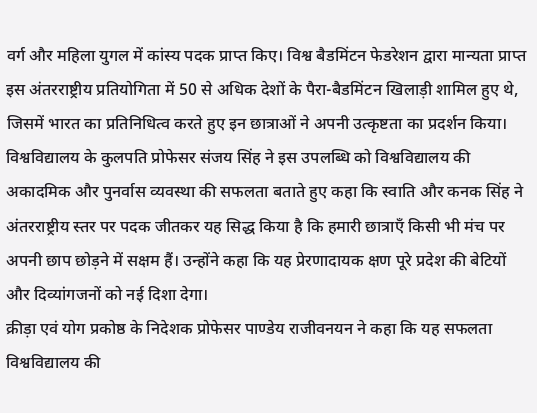वर्ग और महिला युगल में कांस्य पदक प्राप्त किए। विश्व बैडमिंटन फेडरेशन द्वारा मान्यता प्राप्त इस अंतरराष्ट्रीय प्रतियोगिता में 50 से अधिक देशों के पैरा-बैडमिंटन खिलाड़ी शामिल हुए थे, जिसमें भारत का प्रतिनिधित्व करते हुए इन छात्राओं ने अपनी उत्कृष्टता का प्रदर्शन किया।
विश्वविद्यालय के कुलपति प्रोफेसर संजय सिंह ने इस उपलब्धि को विश्वविद्यालय की अकादमिक और पुनर्वास व्यवस्था की सफलता बताते हुए कहा कि स्वाति और कनक सिंह ने अंतरराष्ट्रीय स्तर पर पदक जीतकर यह सिद्ध किया है कि हमारी छात्राएँ किसी भी मंच पर अपनी छाप छोड़ने में सक्षम हैं। उन्होंने कहा कि यह प्रेरणादायक क्षण पूरे प्रदेश की बेटियों और दिव्यांगजनों को नई दिशा देगा।
क्रीड़ा एवं योग प्रकोष्ठ के निदेशक प्रोफेसर पाण्डेय राजीवनयन ने कहा कि यह सफलता विश्वविद्यालय की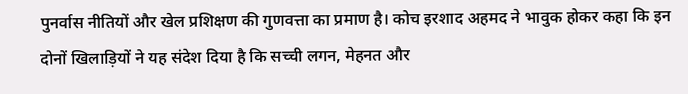पुनर्वास नीतियों और खेल प्रशिक्षण की गुणवत्ता का प्रमाण है। कोच इरशाद अहमद ने भावुक होकर कहा कि इन दोनों खिलाड़ियों ने यह संदेश दिया है कि सच्ची लगन, मेहनत और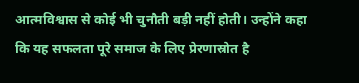आत्मविश्वास से कोई भी चुनौती बड़ी नहीं होती। उन्होंने कहा कि यह सफलता पूरे समाज के लिए प्रेरणास्रोत है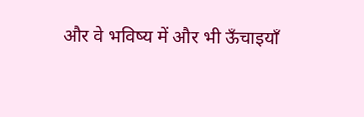और वे भविष्य में और भी ऊँचाइयाँ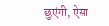छुएंगी, ऐसा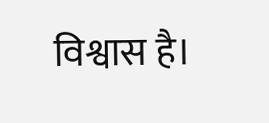विश्वास है।